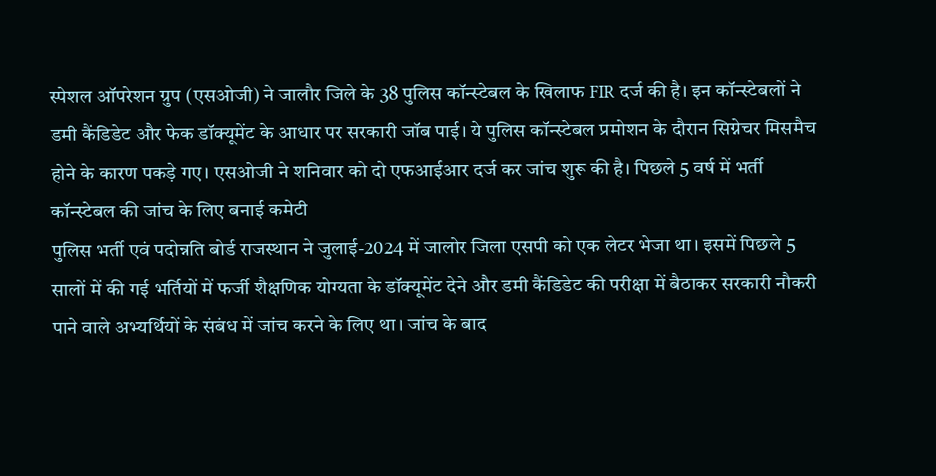स्पेशल ऑपरेशन ग्रुप (एसओजी) ने जालौर जिले के 38 पुलिस कॉन्स्टेबल के खिलाफ FIR दर्ज की है। इन कॉन्स्टेबलों ने डमी कैंडिडेट और फेक डॉक्यूमेंट के आधार पर सरकारी जॉब पाई। ये पुलिस कॉन्स्टेबल प्रमोशन के दौरान सिग्नेचर मिसमैच होने के कारण पकड़े गए। एसओजी ने शनिवार को दो एफआईआर दर्ज कर जांच शुरू की है। पिछले 5 वर्ष में भर्ती कॉन्स्टेबल की जांच के लिए बनाई कमेटी
पुलिस भर्ती एवं पदोन्नति बोर्ड राजस्थान ने जुलाई-2024 में जालोर जिला एसपी को एक लेटर भेजा था। इसमें पिछले 5 सालों में की गई भर्तियों में फर्जी शैक्षणिक योग्यता के डॉक्यूमेंट देने और डमी कैंडिडेट की परीक्षा में बैठाकर सरकारी नौकरी पाने वाले अभ्यर्थियों के संबंध में जांच करने के लिए था। जांच के बाद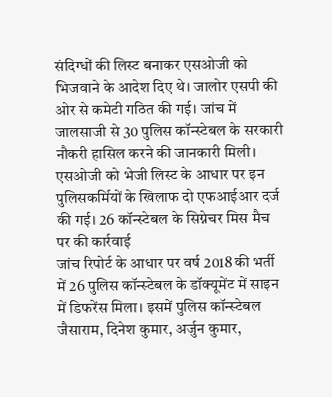संदिग्धों की लिस्ट बनाकर एसओजी को भिजवाने के आदेश दिए थे। जालोर एसपी की ओर से कमेटी गठित की गई। जांच में जालसाजी से 30 पुलिस कॉन्स्टेबल के सरकारी नौकरी हासिल करने की जानकारी मिली। एसओजी को भेजी लिस्ट के आधार पर इन पुलिसकर्मियों के खिलाफ दो एफआईआर दर्ज की गई। 26 कॉन्स्टेबल के सिग्नेचर मिस मैच पर की कार्रवाई
जांच रिपोर्ट के आधार पर वर्ष 2018 की भर्ती में 26 पुलिस कॉन्स्टेबल के डॉक्यूमेंट में साइन में डिफरेंस मिला। इसमें पुलिस कॉन्स्टेबल जैसाराम, दिनेश कुमार, अर्जुन कुमार,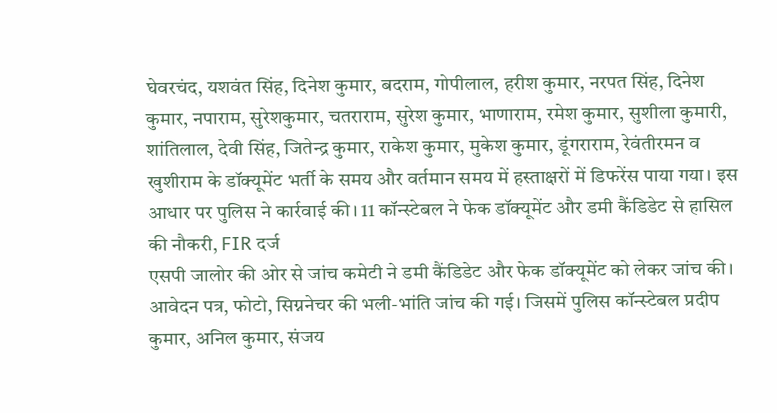घेवरचंद, यशवंत सिंह, दिनेश कुमार, बदराम, गोपीलाल, हरीश कुमार, नरपत सिंह, दिनेश कुमार, नपाराम, सुरेशकुमार, चतराराम, सुरेश कुमार, भाणाराम, रमेश कुमार, सुशीला कुमारी, शांतिलाल, देवी सिंह, जितेन्द्र कुमार, राकेश कुमार, मुकेश कुमार, डूंगराराम, रेवंतीरमन व खुशीराम के डॉक्यूमेंट भर्ती के समय और वर्तमान समय में हस्ताक्षरों में डिफरेंस पाया गया। इस आधार पर पुलिस ने कार्रवाई की। 11 कॉन्स्टेबल ने फेक डॉक्यूमेंट और डमी कैंडिडेट से हासिल की नौकरी, FIR दर्ज
एसपी जालोर की ओर से जांच कमेटी ने डमी कैंडिडेट और फेक डॉक्यूमेंट को लेकर जांच की। आवेदन पत्र, फोटो, सिग्ननेचर की भली-भांति जांच की गई। जिसमें पुलिस कॉन्स्टेबल प्रदीप कुमार, अनिल कुमार, संजय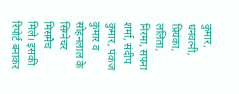कुमार, धनवत्नी, प्रियंका, ललिता, निरमा, सपना शर्मा, संदीप कुमार, पंकज कुमार व सोहनलाल के सिग्नेचर मिसमैच मिले। इसकी रिपोर्ट बनाकर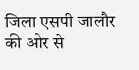जिला एसपी जालौर की ओर से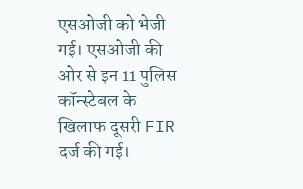एसओजी को भेजी गई। एसओजी की ओर से इन 11 पुलिस कॉन्स्टेबल के खिलाफ दूसरी FIR दर्ज की गई।